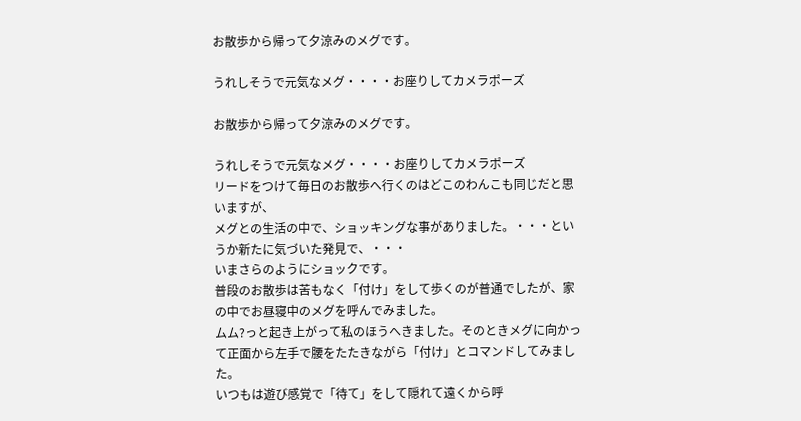お散歩から帰って夕涼みのメグです。

うれしそうで元気なメグ・・・・お座りしてカメラポーズ

お散歩から帰って夕涼みのメグです。

うれしそうで元気なメグ・・・・お座りしてカメラポーズ
リードをつけて毎日のお散歩へ行くのはどこのわんこも同じだと思いますが、
メグとの生活の中で、ショッキングな事がありました。・・・というか新たに気づいた発見で、・・・
いまさらのようにショックです。
普段のお散歩は苦もなく「付け」をして歩くのが普通でしたが、家の中でお昼寝中のメグを呼んでみました。
ムム?っと起き上がって私のほうへきました。そのときメグに向かって正面から左手で腰をたたきながら「付け」とコマンドしてみました。
いつもは遊び感覚で「待て」をして隠れて遠くから呼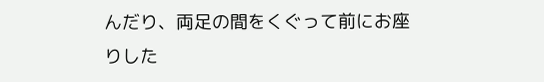んだり、両足の間をくぐって前にお座りした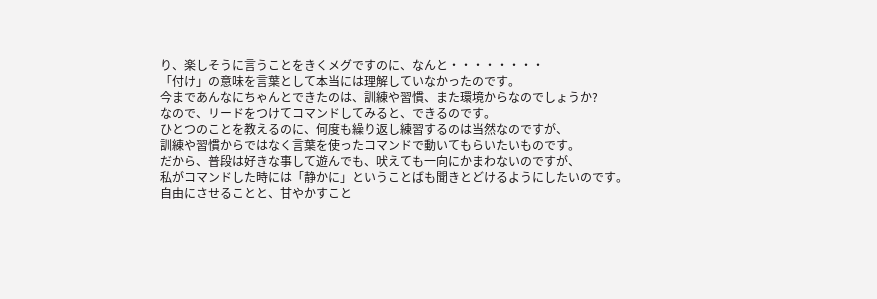り、楽しそうに言うことをきくメグですのに、なんと・・・・・・・・
「付け」の意味を言葉として本当には理解していなかったのです。
今まであんなにちゃんとできたのは、訓練や習慣、また環境からなのでしょうか?
なので、リードをつけてコマンドしてみると、できるのです。
ひとつのことを教えるのに、何度も繰り返し練習するのは当然なのですが、
訓練や習慣からではなく言葉を使ったコマンドで動いてもらいたいものです。
だから、普段は好きな事して遊んでも、吠えても一向にかまわないのですが、
私がコマンドした時には「静かに」ということばも聞きとどけるようにしたいのです。
自由にさせることと、甘やかすこと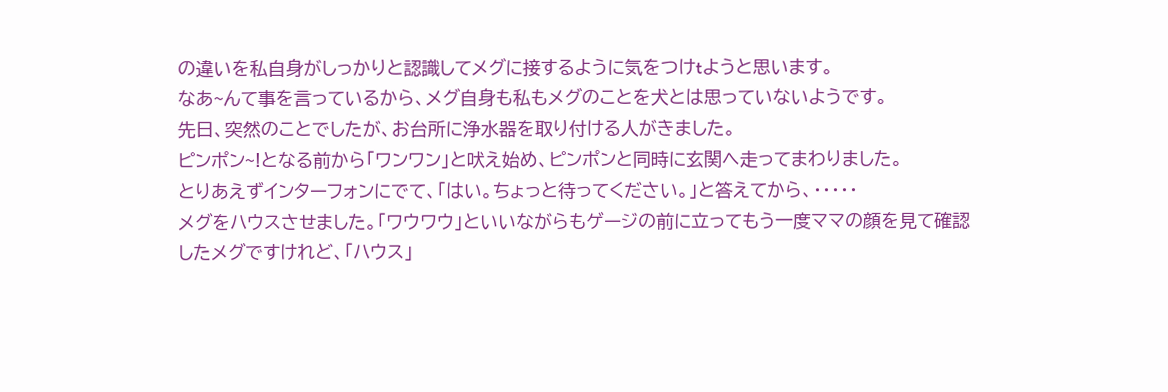の違いを私自身がしっかりと認識してメグに接するように気をつけtようと思います。
なあ~んて事を言っているから、メグ自身も私もメグのことを犬とは思っていないようです。
先日、突然のことでしたが、お台所に浄水器を取り付ける人がきました。
ピンポン~!となる前から「ワンワン」と吠え始め、ピンポンと同時に玄関へ走ってまわりました。
とりあえずインターフォンにでて、「はい。ちょっと待ってください。」と答えてから、・・・・・
メグをハウスさせました。「ワウワウ」といいながらもゲージの前に立ってもう一度ママの顔を見て確認したメグですけれど、「ハウス」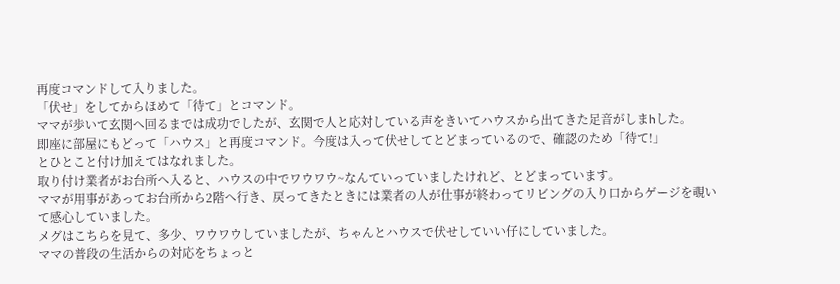再度コマンドして入りました。
「伏せ」をしてからほめて「待て」とコマンド。
ママが歩いて玄関へ回るまでは成功でしたが、玄関で人と応対している声をきいてハウスから出てきた足音がしまhした。
即座に部屋にもどって「ハウス」と再度コマンド。今度は入って伏せしてとどまっているので、確認のため「待て!」
とひとこと付け加えてはなれました。
取り付け業者がお台所へ入ると、ハウスの中でワウワウ~なんていっていましたけれど、とどまっています。
ママが用事があってお台所から2階へ行き、戻ってきたときには業者の人が仕事が終わってリビングの入り口からゲージを覗いて感心していました。
メグはこちらを見て、多少、ワウワウしていましたが、ちゃんとハウスで伏せしていい仔にしていました。
ママの普段の生活からの対応をちょっと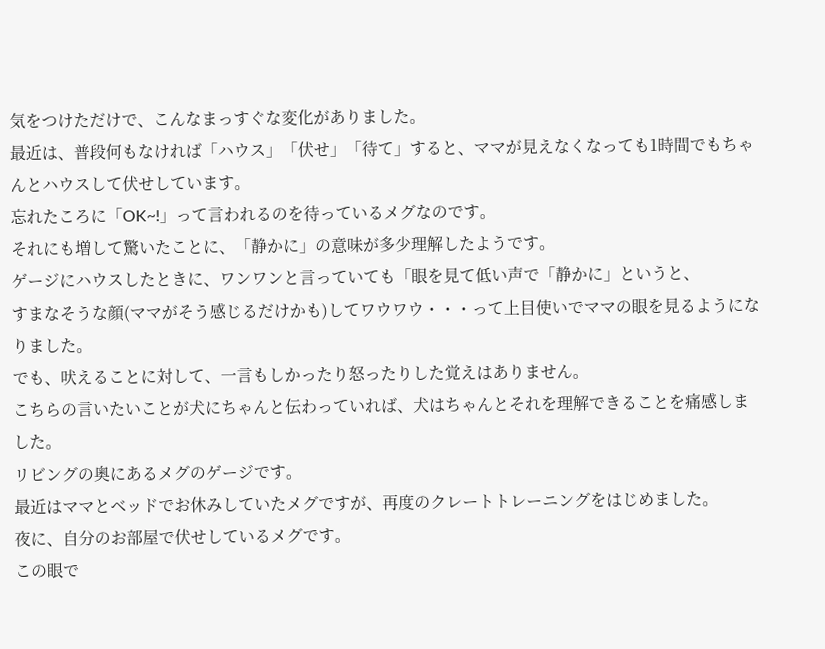気をつけただけで、こんなまっすぐな変化がありました。
最近は、普段何もなければ「ハウス」「伏せ」「待て」すると、ママが見えなくなっても1時間でもちゃんとハウスして伏せしています。
忘れたころに「OK~!」って言われるのを待っているメグなのです。
それにも増して驚いたことに、「静かに」の意味が多少理解したようです。
ゲージにハウスしたときに、ワンワンと言っていても「眼を見て低い声で「静かに」というと、
すまなそうな顔(ママがそう感じるだけかも)してワウワウ・・・って上目使いでママの眼を見るようになりました。
でも、吠えることに対して、一言もしかったり怒ったりした覚えはありません。
こちらの言いたいことが犬にちゃんと伝わっていれば、犬はちゃんとそれを理解できることを痛感しました。
リビングの奥にあるメグのゲージです。
最近はママとベッドでお休みしていたメグですが、再度のクレートトレーニングをはじめました。
夜に、自分のお部屋で伏せしているメグです。
この眼で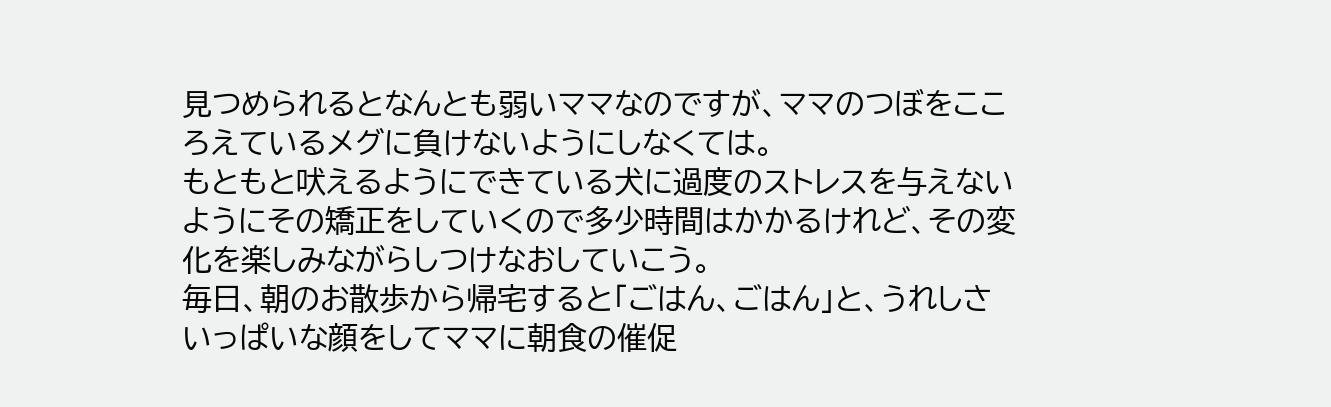見つめられるとなんとも弱いママなのですが、ママのつぼをこころえているメグに負けないようにしなくては。
もともと吠えるようにできている犬に過度のストレスを与えないようにその矯正をしていくので多少時間はかかるけれど、その変化を楽しみながらしつけなおしていこう。
毎日、朝のお散歩から帰宅すると「ごはん、ごはん」と、うれしさいっぱいな顔をしてママに朝食の催促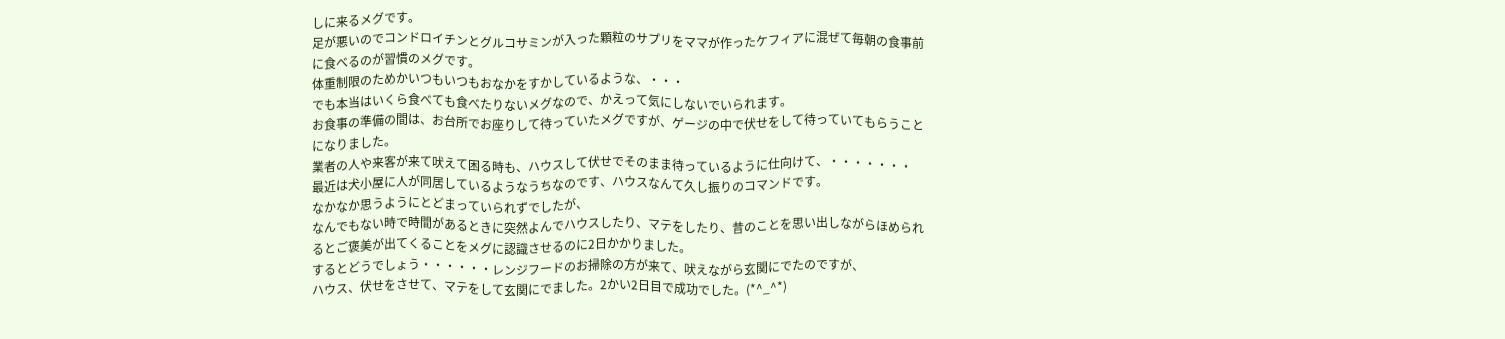しに来るメグです。
足が悪いのでコンドロイチンとグルコサミンが入った顆粒のサプリをママが作ったケフィアに混ぜて毎朝の食事前に食べるのが習慣のメグです。
体重制限のためかいつもいつもおなかをすかしているような、・・・
でも本当はいくら食べても食べたりないメグなので、かえって気にしないでいられます。
お食事の準備の間は、お台所でお座りして待っていたメグですが、ゲージの中で伏せをして待っていてもらうことになりました。
業者の人や来客が来て吠えて困る時も、ハウスして伏せでそのまま待っているように仕向けて、・・・・・・・
最近は犬小屋に人が同居しているようなうちなのです、ハウスなんて久し振りのコマンドです。
なかなか思うようにとどまっていられずでしたが、
なんでもない時で時間があるときに突然よんでハウスしたり、マテをしたり、昔のことを思い出しながらほめられるとご褒美が出てくることをメグに認識させるのに2日かかりました。
するとどうでしょう・・・・・・レンジフードのお掃除の方が来て、吠えながら玄関にでたのですが、
ハウス、伏せをさせて、マテをして玄関にでました。2かい2日目で成功でした。(*^_^*)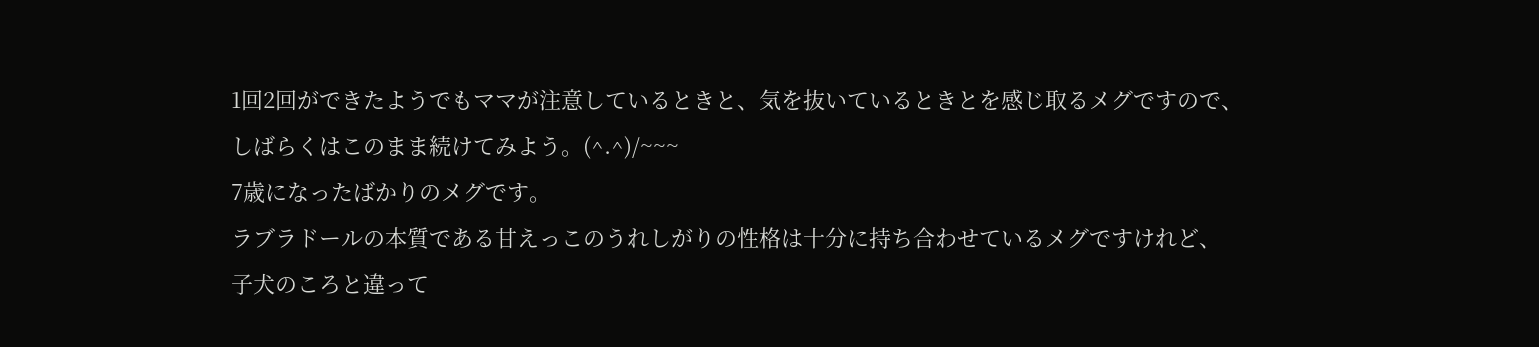1回2回ができたようでもママが注意しているときと、気を抜いているときとを感じ取るメグですので、
しばらくはこのまま続けてみよう。(^.^)/~~~
7歳になったばかりのメグです。
ラブラドールの本質である甘えっこのうれしがりの性格は十分に持ち合わせているメグですけれど、
子犬のころと違って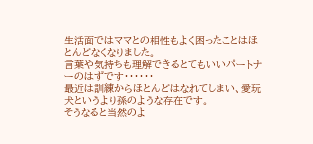生活面ではママとの相性もよく困ったことはほとんどなくなりました。
言葉や気持ちも理解できるとてもいいパートナーのはずです・・・・・・
最近は訓練からほとんどはなれてしまい、愛玩犬というより孫のような存在です。
そうなると当然のよ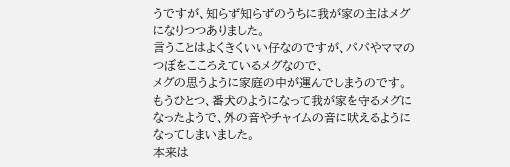うですが、知らず知らずのうちに我が家の主はメグになりつつありました。
言うことはよくきくいい仔なのですが、パパやママのつぼをこころえているメグなので、
メグの思うように家庭の中が運んでしまうのです。
もうひとつ、番犬のようになって我が家を守るメグになったようで、外の音やチャイムの音に吠えるようになってしまいました。
本来は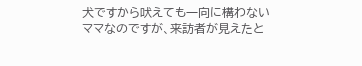犬ですから吠えても一向に構わないママなのですが、来訪者が見えたと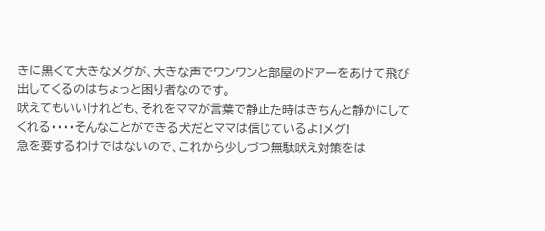きに黒くて大きなメグが、大きな声でワンワンと部屋のドアーをあけて飛び出してくるのはちょっと困り者なのです。
吠えてもいいけれども、それをママが言葉で静止た時はきちんと静かにしてくれる・・・・そんなことができる犬だとママは信じているよ!メグ!
急を要するわけではないので、これから少しづつ無駄吠え対策をは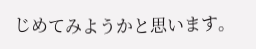じめてみようかと思います。